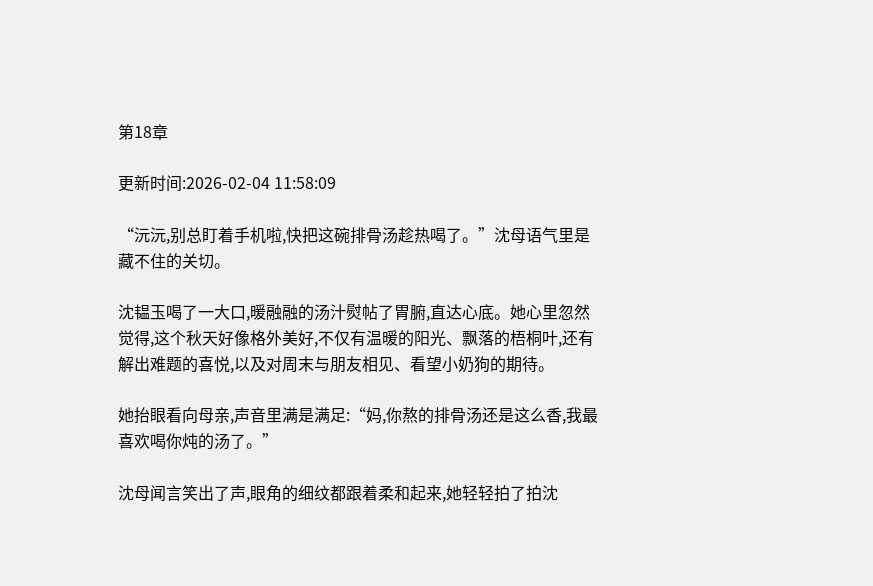第18章

更新时间:2026-02-04 11:58:09

“沅沅,别总盯着手机啦,快把这碗排骨汤趁热喝了。”沈母语气里是藏不住的关切。

沈韫玉喝了一大口,暖融融的汤汁熨帖了胃腑,直达心底。她心里忽然觉得,这个秋天好像格外美好,不仅有温暖的阳光、飘落的梧桐叶,还有解出难题的喜悦,以及对周末与朋友相见、看望小奶狗的期待。

她抬眼看向母亲,声音里满是满足:“妈,你熬的排骨汤还是这么香,我最喜欢喝你炖的汤了。”

沈母闻言笑出了声,眼角的细纹都跟着柔和起来,她轻轻拍了拍沈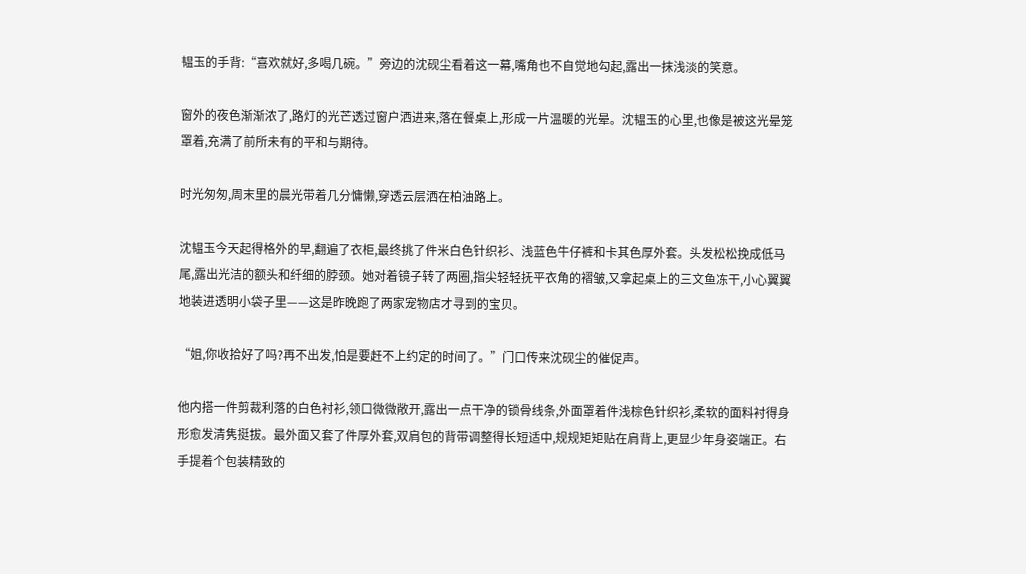韫玉的手背:“喜欢就好,多喝几碗。”旁边的沈砚尘看着这一幕,嘴角也不自觉地勾起,露出一抹浅淡的笑意。

窗外的夜色渐渐浓了,路灯的光芒透过窗户洒进来,落在餐桌上,形成一片温暖的光晕。沈韫玉的心里,也像是被这光晕笼罩着,充满了前所未有的平和与期待。

时光匆匆,周末里的晨光带着几分慵懒,穿透云层洒在柏油路上。

沈韫玉今天起得格外的早,翻遍了衣柜,最终挑了件米白色针织衫、浅蓝色牛仔裤和卡其色厚外套。头发松松挽成低马尾,露出光洁的额头和纤细的脖颈。她对着镜子转了两圈,指尖轻轻抚平衣角的褶皱,又拿起桌上的三文鱼冻干,小心翼翼地装进透明小袋子里——这是昨晚跑了两家宠物店才寻到的宝贝。

“姐,你收拾好了吗?再不出发,怕是要赶不上约定的时间了。”门口传来沈砚尘的催促声。

他内搭一件剪裁利落的白色衬衫,领口微微敞开,露出一点干净的锁骨线条,外面罩着件浅棕色针织衫,柔软的面料衬得身形愈发清隽挺拔。最外面又套了件厚外套,双肩包的背带调整得长短适中,规规矩矩贴在肩背上,更显少年身姿端正。右手提着个包装精致的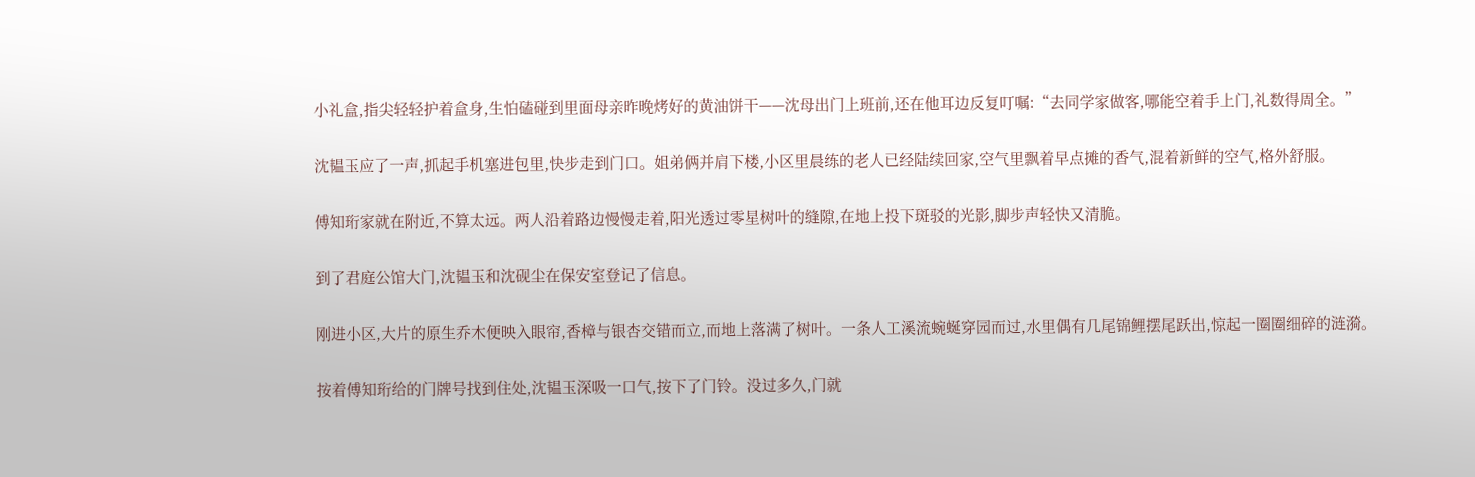小礼盒,指尖轻轻护着盒身,生怕磕碰到里面母亲昨晚烤好的黄油饼干——沈母出门上班前,还在他耳边反复叮嘱:“去同学家做客,哪能空着手上门,礼数得周全。”

沈韫玉应了一声,抓起手机塞进包里,快步走到门口。姐弟俩并肩下楼,小区里晨练的老人已经陆续回家,空气里飘着早点摊的香气,混着新鲜的空气,格外舒服。

傅知珩家就在附近,不算太远。两人沿着路边慢慢走着,阳光透过零星树叶的缝隙,在地上投下斑驳的光影,脚步声轻快又清脆。

到了君庭公馆大门,沈韫玉和沈砚尘在保安室登记了信息。

刚进小区,大片的原生乔木便映入眼帘,香樟与银杏交错而立,而地上落满了树叶。一条人工溪流蜿蜒穿园而过,水里偶有几尾锦鲤摆尾跃出,惊起一圈圈细碎的涟漪。

按着傅知珩给的门牌号找到住处,沈韫玉深吸一口气,按下了门铃。没过多久,门就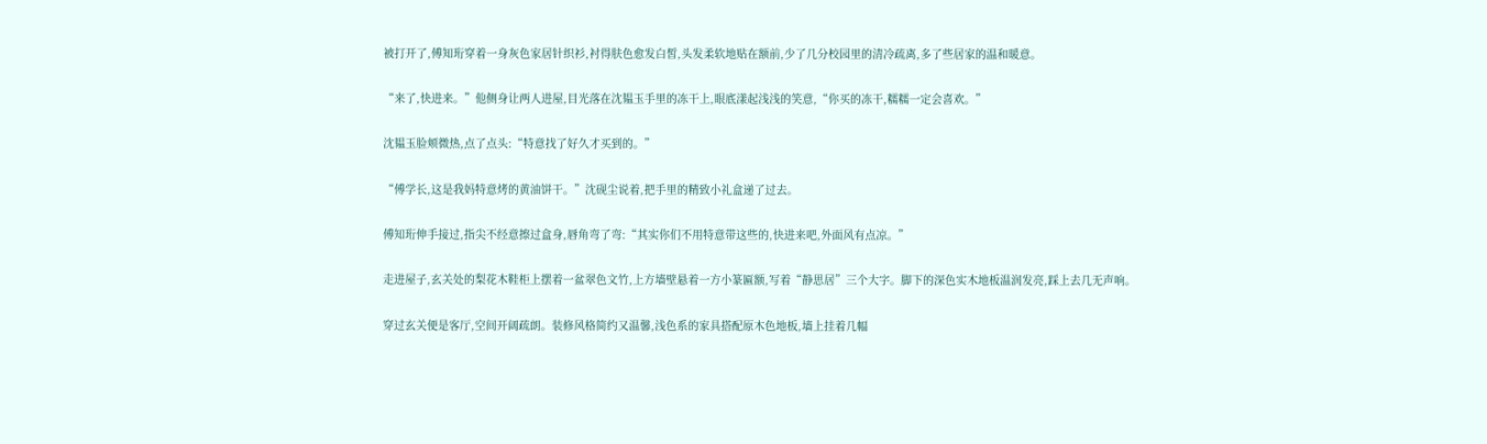被打开了,傅知珩穿着一身灰色家居针织衫,衬得肤色愈发白皙,头发柔软地贴在额前,少了几分校园里的清冷疏离,多了些居家的温和暖意。

“来了,快进来。”他侧身让两人进屋,目光落在沈韫玉手里的冻干上,眼底漾起浅浅的笑意,“你买的冻干,糯糯一定会喜欢。”

沈韫玉脸颊微热,点了点头:“特意找了好久才买到的。”

“傅学长,这是我妈特意烤的黄油饼干。”沈砚尘说着,把手里的精致小礼盒递了过去。

傅知珩伸手接过,指尖不经意擦过盒身,唇角弯了弯:“其实你们不用特意带这些的,快进来吧,外面风有点凉。”

走进屋子,玄关处的梨花木鞋柜上摆着一盆翠色文竹,上方墙壁悬着一方小篆匾额,写着“静思居”三个大字。脚下的深色实木地板温润发亮,踩上去几无声响。

穿过玄关便是客厅,空间开阔疏朗。装修风格简约又温馨,浅色系的家具搭配原木色地板,墙上挂着几幅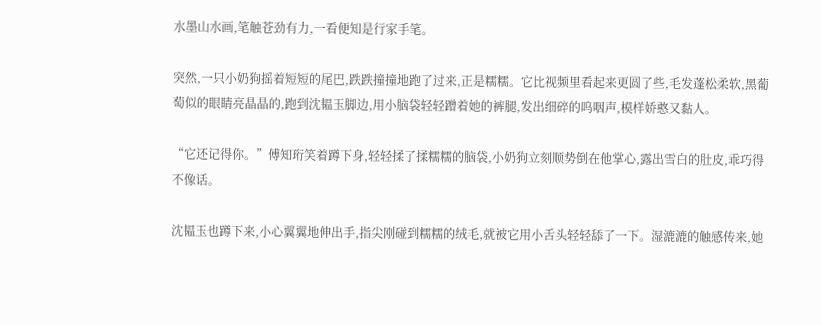水墨山水画,笔触苍劲有力,一看便知是行家手笔。

突然,一只小奶狗摇着短短的尾巴,跌跌撞撞地跑了过来,正是糯糯。它比视频里看起来更圆了些,毛发蓬松柔软,黑葡萄似的眼睛亮晶晶的,跑到沈韫玉脚边,用小脑袋轻轻蹭着她的裤腿,发出细碎的呜咽声,模样娇憨又黏人。

“它还记得你。”傅知珩笑着蹲下身,轻轻揉了揉糯糯的脑袋,小奶狗立刻顺势倒在他掌心,露出雪白的肚皮,乖巧得不像话。

沈韫玉也蹲下来,小心翼翼地伸出手,指尖刚碰到糯糯的绒毛,就被它用小舌头轻轻舔了一下。湿漉漉的触感传来,她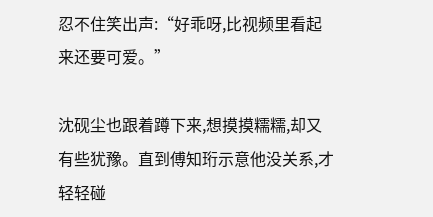忍不住笑出声:“好乖呀,比视频里看起来还要可爱。”

沈砚尘也跟着蹲下来,想摸摸糯糯,却又有些犹豫。直到傅知珩示意他没关系,才轻轻碰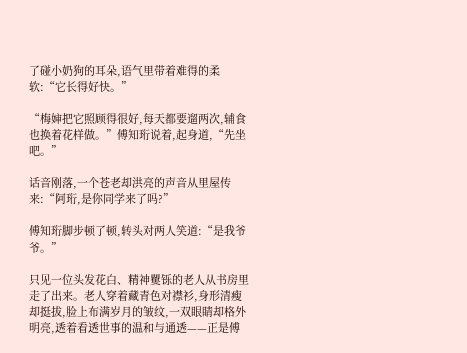了碰小奶狗的耳朵,语气里带着难得的柔软:“它长得好快。”

“梅婶把它照顾得很好,每天都要遛两次,辅食也换着花样做。”傅知珩说着,起身道,“先坐吧。”

话音刚落,一个苍老却洪亮的声音从里屋传来:“阿珩,是你同学来了吗?”

傅知珩脚步顿了顿,转头对两人笑道:“是我爷爷。”

只见一位头发花白、精神矍铄的老人从书房里走了出来。老人穿着藏青色对襟衫,身形清瘦却挺拔,脸上布满岁月的皱纹,一双眼睛却格外明亮,透着看透世事的温和与通透——正是傅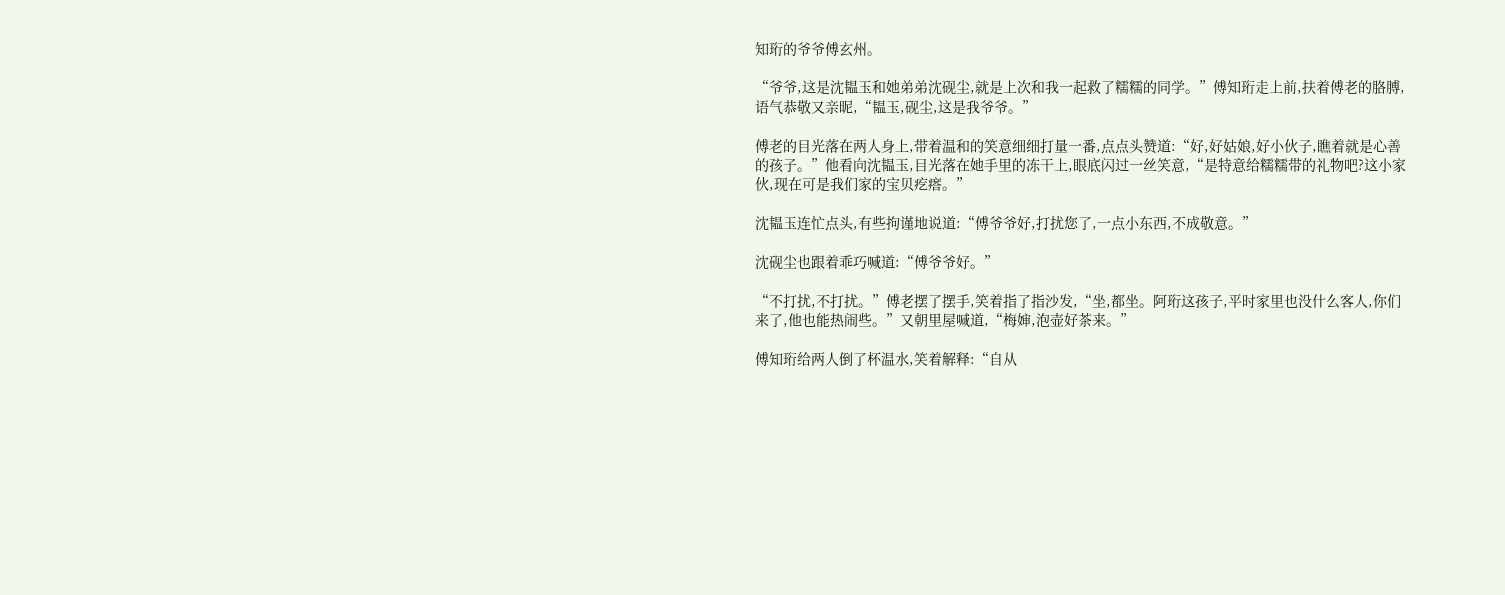知珩的爷爷傅玄州。

“爷爷,这是沈韫玉和她弟弟沈砚尘,就是上次和我一起救了糯糯的同学。”傅知珩走上前,扶着傅老的胳膊,语气恭敬又亲昵,“韫玉,砚尘,这是我爷爷。”

傅老的目光落在两人身上,带着温和的笑意细细打量一番,点点头赞道:“好,好姑娘,好小伙子,瞧着就是心善的孩子。”他看向沈韫玉,目光落在她手里的冻干上,眼底闪过一丝笑意,“是特意给糯糯带的礼物吧?这小家伙,现在可是我们家的宝贝疙瘩。”

沈韫玉连忙点头,有些拘谨地说道:“傅爷爷好,打扰您了,一点小东西,不成敬意。”

沈砚尘也跟着乖巧喊道:“傅爷爷好。”

“不打扰,不打扰。”傅老摆了摆手,笑着指了指沙发,“坐,都坐。阿珩这孩子,平时家里也没什么客人,你们来了,他也能热闹些。”又朝里屋喊道,“梅婶,泡壶好茶来。”

傅知珩给两人倒了杯温水,笑着解释:“自从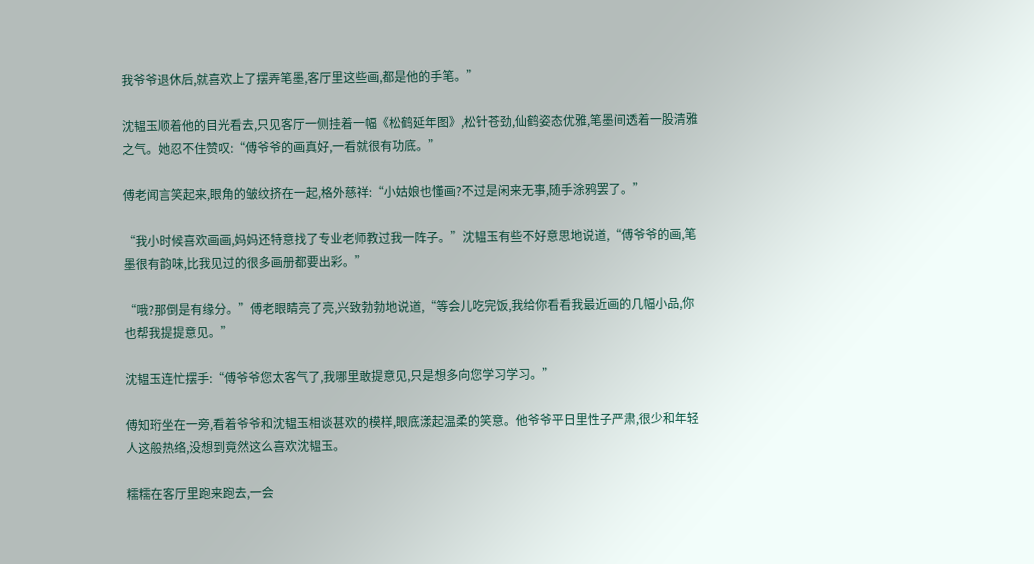我爷爷退休后,就喜欢上了摆弄笔墨,客厅里这些画,都是他的手笔。”

沈韫玉顺着他的目光看去,只见客厅一侧挂着一幅《松鹤延年图》,松针苍劲,仙鹤姿态优雅,笔墨间透着一股清雅之气。她忍不住赞叹:“傅爷爷的画真好,一看就很有功底。”

傅老闻言笑起来,眼角的皱纹挤在一起,格外慈祥:“小姑娘也懂画?不过是闲来无事,随手涂鸦罢了。”

“我小时候喜欢画画,妈妈还特意找了专业老师教过我一阵子。”沈韫玉有些不好意思地说道,“傅爷爷的画,笔墨很有韵味,比我见过的很多画册都要出彩。”

“哦?那倒是有缘分。”傅老眼睛亮了亮,兴致勃勃地说道,“等会儿吃完饭,我给你看看我最近画的几幅小品,你也帮我提提意见。”

沈韫玉连忙摆手:“傅爷爷您太客气了,我哪里敢提意见,只是想多向您学习学习。”

傅知珩坐在一旁,看着爷爷和沈韫玉相谈甚欢的模样,眼底漾起温柔的笑意。他爷爷平日里性子严肃,很少和年轻人这般热络,没想到竟然这么喜欢沈韫玉。

糯糯在客厅里跑来跑去,一会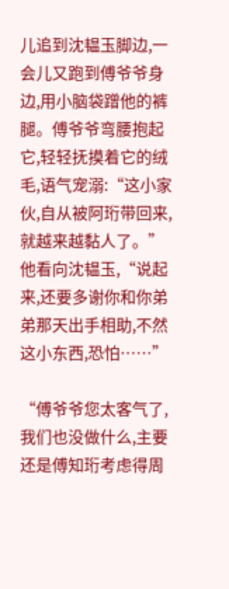儿追到沈韫玉脚边,一会儿又跑到傅爷爷身边,用小脑袋蹭他的裤腿。傅爷爷弯腰抱起它,轻轻抚摸着它的绒毛,语气宠溺:“这小家伙,自从被阿珩带回来,就越来越黏人了。”他看向沈韫玉,“说起来,还要多谢你和你弟弟那天出手相助,不然这小东西,恐怕……”

“傅爷爷您太客气了,我们也没做什么,主要还是傅知珩考虑得周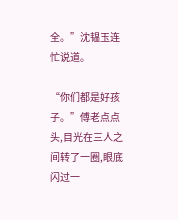全。”沈韫玉连忙说道。

“你们都是好孩子。”傅老点点头,目光在三人之间转了一圈,眼底闪过一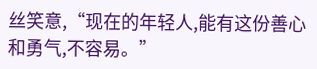丝笑意,“现在的年轻人,能有这份善心和勇气,不容易。”